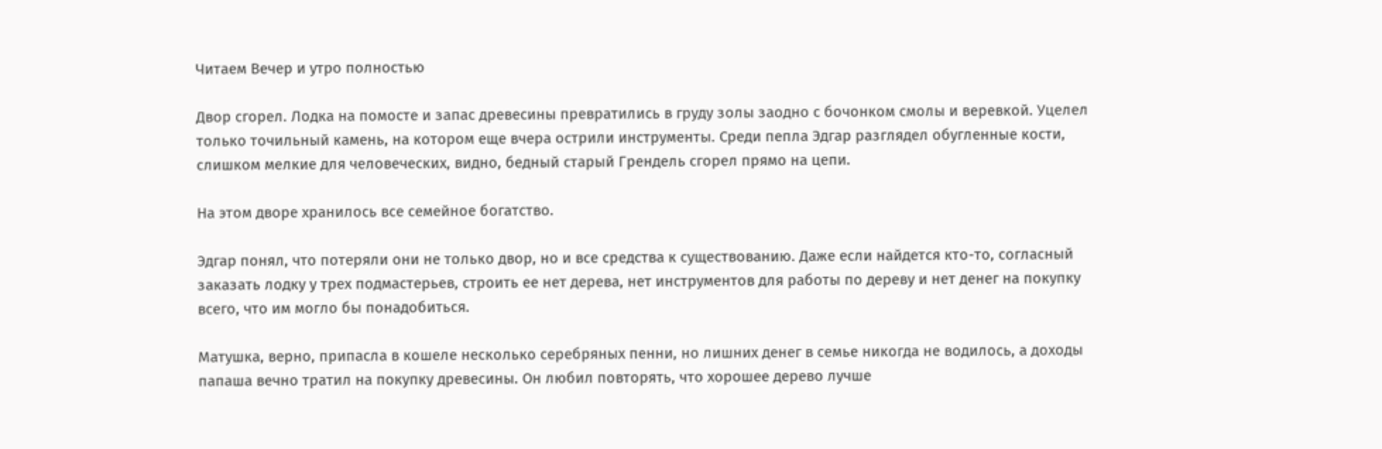Читаем Вечер и утро полностью

Двор сгорел. Лодка на помосте и запас древесины превратились в груду золы заодно с бочонком смолы и веревкой. Уцелел только точильный камень, на котором еще вчера острили инструменты. Среди пепла Эдгар разглядел обугленные кости, слишком мелкие для человеческих, видно, бедный старый Грендель сгорел прямо на цепи.

На этом дворе хранилось все семейное богатство.

Эдгар понял, что потеряли они не только двор, но и все средства к существованию. Даже если найдется кто-то, согласный заказать лодку у трех подмастерьев, строить ее нет дерева, нет инструментов для работы по дереву и нет денег на покупку всего, что им могло бы понадобиться.

Матушка, верно, припасла в кошеле несколько серебряных пенни, но лишних денег в семье никогда не водилось, а доходы папаша вечно тратил на покупку древесины. Он любил повторять, что хорошее дерево лучше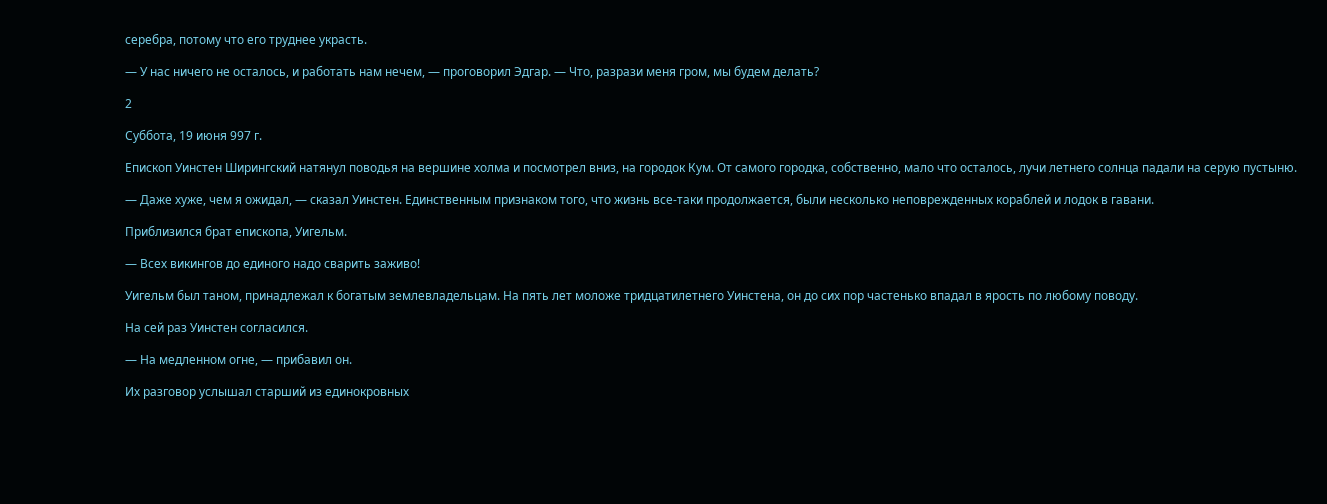серебра, потому что его труднее украсть.

— У нас ничего не осталось, и работать нам нечем, — проговорил Эдгар. — Что, разрази меня гром, мы будем делать?

2

Суббота, 19 июня 997 г.

Епископ Уинстен Ширингский натянул поводья на вершине холма и посмотрел вниз, на городок Кум. От самого городка, собственно, мало что осталось, лучи летнего солнца падали на серую пустыню.

— Даже хуже, чем я ожидал, — сказал Уинстен. Единственным признаком того, что жизнь все-таки продолжается, были несколько неповрежденных кораблей и лодок в гавани.

Приблизился брат епископа, Уигельм.

— Всех викингов до единого надо сварить заживо!

Уигельм был таном, принадлежал к богатым землевладельцам. На пять лет моложе тридцатилетнего Уинстена, он до сих пор частенько впадал в ярость по любому поводу.

На сей раз Уинстен согласился.

— На медленном огне, — прибавил он.

Их разговор услышал старший из единокровных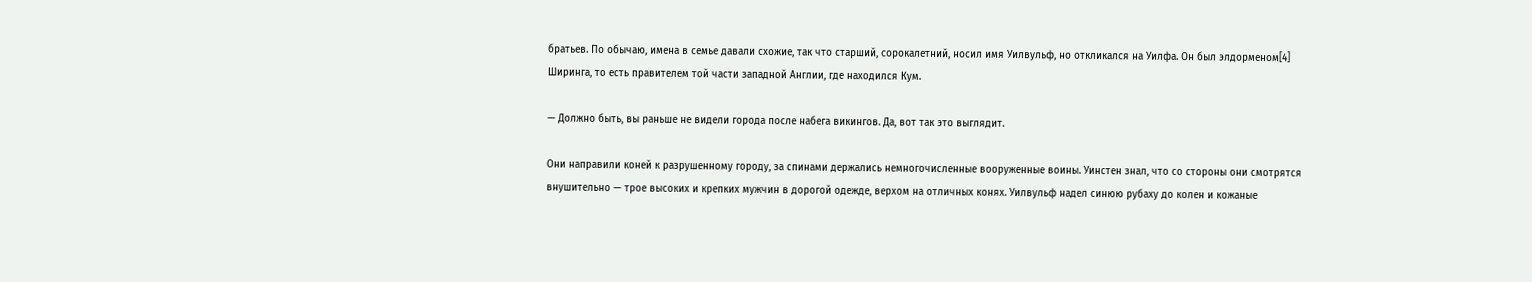братьев. По обычаю, имена в семье давали схожие, так что старший, сорокалетний, носил имя Уилвульф, но откликался на Уилфа. Он был элдорменом[4] Ширинга, то есть правителем той части западной Англии, где находился Кум.

— Должно быть, вы раньше не видели города после набега викингов. Да, вот так это выглядит.

Они направили коней к разрушенному городу, за спинами держались немногочисленные вооруженные воины. Уинстен знал, что со стороны они смотрятся внушительно — трое высоких и крепких мужчин в дорогой одежде, верхом на отличных конях. Уилвульф надел синюю рубаху до колен и кожаные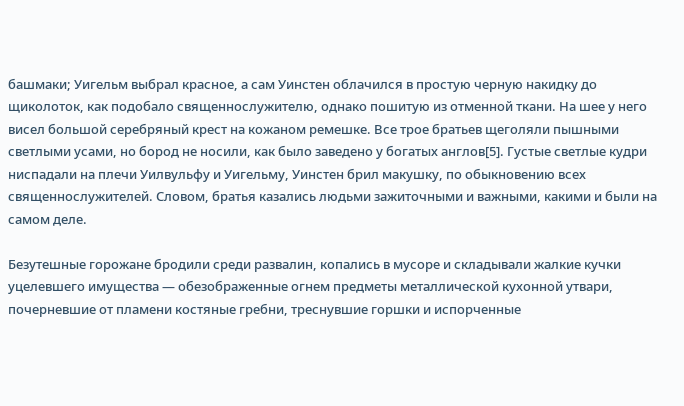башмаки; Уигельм выбрал красное, а сам Уинстен облачился в простую черную накидку до щиколоток, как подобало священнослужителю, однако пошитую из отменной ткани. На шее у него висел большой серебряный крест на кожаном ремешке. Все трое братьев щеголяли пышными светлыми усами, но бород не носили, как было заведено у богатых англов[5]. Густые светлые кудри ниспадали на плечи Уилвульфу и Уигельму, Уинстен брил макушку, по обыкновению всех священнослужителей. Словом, братья казались людьми зажиточными и важными, какими и были на самом деле.

Безутешные горожане бродили среди развалин, копались в мусоре и складывали жалкие кучки уцелевшего имущества — обезображенные огнем предметы металлической кухонной утвари, почерневшие от пламени костяные гребни, треснувшие горшки и испорченные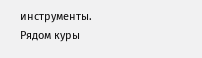инструменты. Рядом куры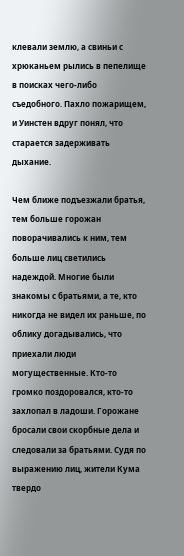клевали землю, а свиньи с хрюканьем рылись в пепелище в поисках чего-либо съедобного. Пахло пожарищем, и Уинстен вдруг понял, что старается задерживать дыхание.

Чем ближе подъезжали братья, тем больше горожан поворачивались к ним, тем больше лиц светились надеждой. Многие были знакомы с братьями, а те, кто никогда не видел их раньше, по облику догадывались, что приехали люди могущественные. Кто-то громко поздоровался, кто-то захлопал в ладоши. Горожане бросали свои скорбные дела и следовали за братьями. Судя по выражению лиц, жители Кума твердо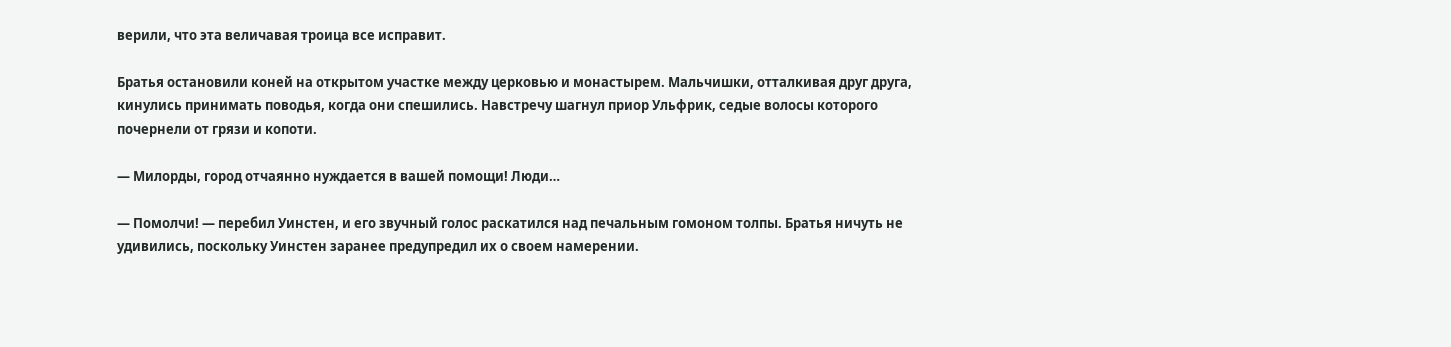верили, что эта величавая троица все исправит.

Братья остановили коней на открытом участке между церковью и монастырем. Мальчишки, отталкивая друг друга, кинулись принимать поводья, когда они спешились. Навстречу шагнул приор Ульфрик, седые волосы которого почернели от грязи и копоти.

— Милорды, город отчаянно нуждается в вашей помощи! Люди…

— Помолчи! — перебил Уинстен, и его звучный голос раскатился над печальным гомоном толпы. Братья ничуть не удивились, поскольку Уинстен заранее предупредил их о своем намерении.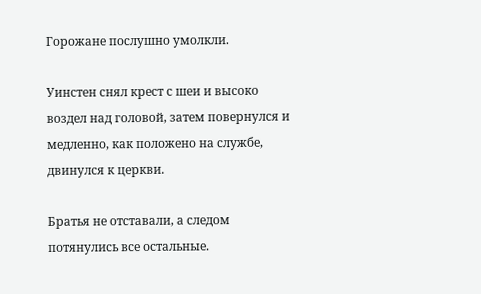Горожане послушно умолкли.

Уинстен снял крест с шеи и высоко воздел над головой, затем повернулся и медленно, как положено на службе, двинулся к церкви.

Братья не отставали, а следом потянулись все остальные.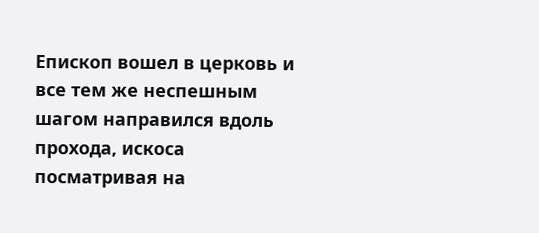Епископ вошел в церковь и все тем же неспешным шагом направился вдоль прохода, искоса посматривая на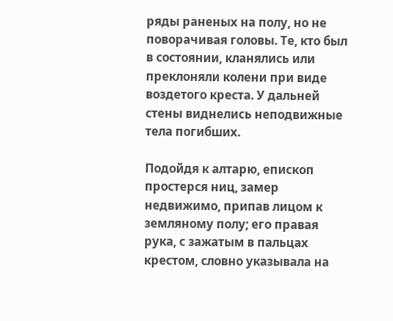ряды раненых на полу, но не поворачивая головы. Те, кто был в состоянии, кланялись или преклоняли колени при виде воздетого креста. У дальней стены виднелись неподвижные тела погибших.

Подойдя к алтарю, епископ простерся ниц, замер недвижимо, припав лицом к земляному полу; его правая рука, с зажатым в пальцах крестом, словно указывала на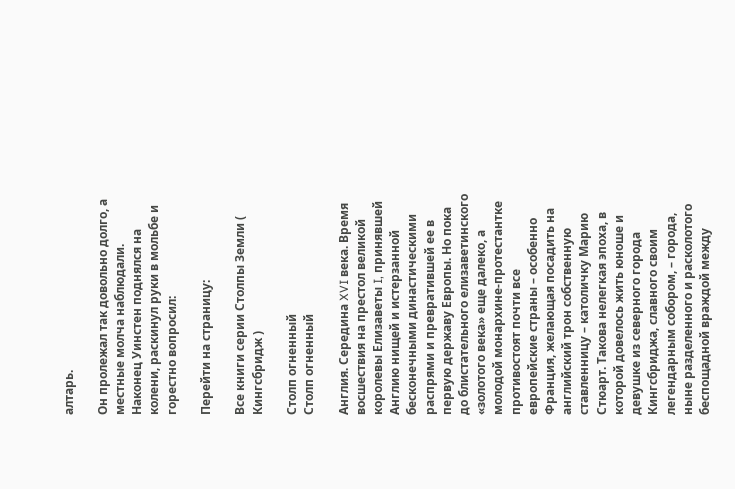алтарь.

Он пролежал так довольно долго, а местные молча наблюдали. Наконец Уинстен поднялся на колени, раскинул руки в мольбе и горестно вопросил:

Перейти на страницу:

Все книги серии Столпы Земли ( Кингсбридж )

Столп огненный
Столп огненный

Англия. Середина XVI века. Время восшествия на престол великой королевы Елизаветы I, принявшей Англию нищей и истерзанной бесконечными династическими распрями и превратившей ее в первую державу Европы. Но пока до блистательного елизаветинского «золотого века» еще далеко, а молодой монархине-протестантке противостоят почти все европейские страны – особенно Франция, желающая посадить на английский трон собственную ставленницу – католичку Марию Стюарт. Такова нелегкая эпоха, в которой довелось жить юноше и девушке из северного города Кингсбриджа, славного своим легендарным собором, – города, ныне разделенного и расколотого беспощадной враждой между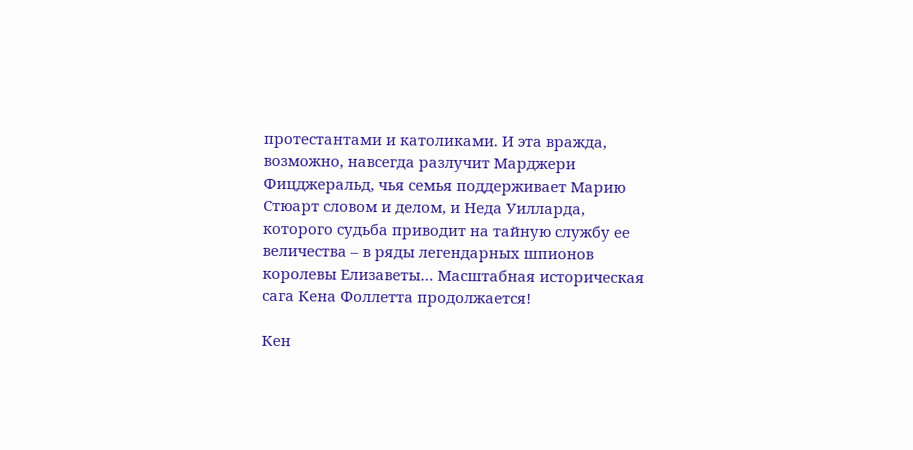протестантами и католиками. И эта вражда, возможно, навсегда разлучит Марджери Фицджеральд, чья семья поддерживает Марию Стюарт словом и делом, и Неда Уилларда, которого судьба приводит на тайную службу ее величества – в ряды легендарных шпионов королевы Елизаветы… Масштабная историческая сага Кена Фоллетта продолжается!

Кен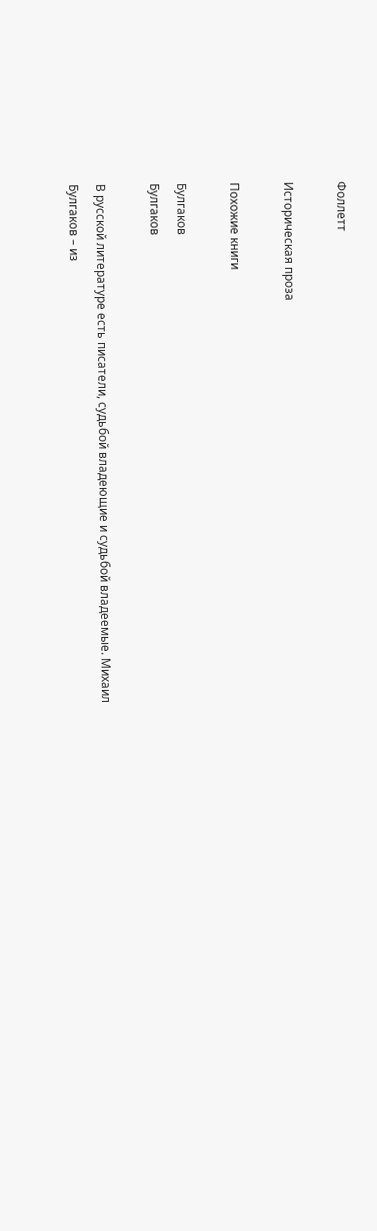Фоллетт

Историческая проза

Похожие книги

Булгаков
Булгаков

В русской литературе есть писатели, судьбой владеющие и судьбой владеемые. Михаил Булгаков – из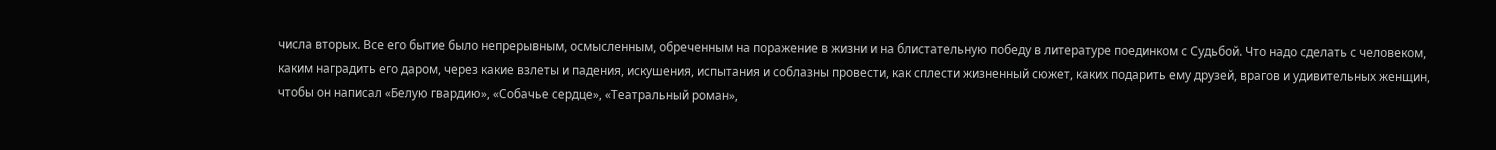числа вторых. Все его бытие было непрерывным, осмысленным, обреченным на поражение в жизни и на блистательную победу в литературе поединком с Судьбой. Что надо сделать с человеком, каким наградить его даром, через какие взлеты и падения, искушения, испытания и соблазны провести, как сплести жизненный сюжет, каких подарить ему друзей, врагов и удивительных женщин, чтобы он написал «Белую гвардию», «Собачье сердце», «Театральный роман»,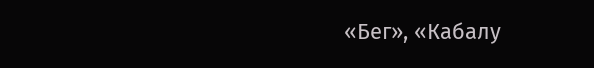«Бег», «Кабалу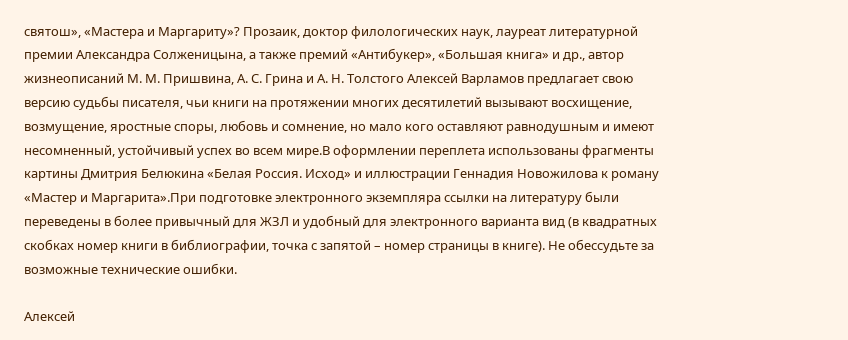святош», «Мастера и Маргариту»? Прозаик, доктор филологических наук, лауреат литературной премии Александра Солженицына, а также премий «Антибукер», «Большая книга» и др., автор жизнеописаний М. М. Пришвина, А. С. Грина и А. Н. Толстого Алексей Варламов предлагает свою версию судьбы писателя, чьи книги на протяжении многих десятилетий вызывают восхищение, возмущение, яростные споры, любовь и сомнение, но мало кого оставляют равнодушным и имеют несомненный, устойчивый успех во всем мире.В оформлении переплета использованы фрагменты картины Дмитрия Белюкина «Белая Россия. Исход» и иллюстрации Геннадия Новожилова к роману «Мастер и Маргарита».При подготовке электронного экземпляра ссылки на литературу были переведены в более привычный для ЖЗЛ и удобный для электронного варианта вид (в квадратных скобках номер книги в библиографии, точка с запятой – номер страницы в книге). Не обессудьте за возможные технические ошибки.

Алексей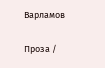Варламов

Проза /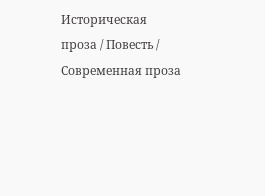Историческая проза / Повесть / Современная проза